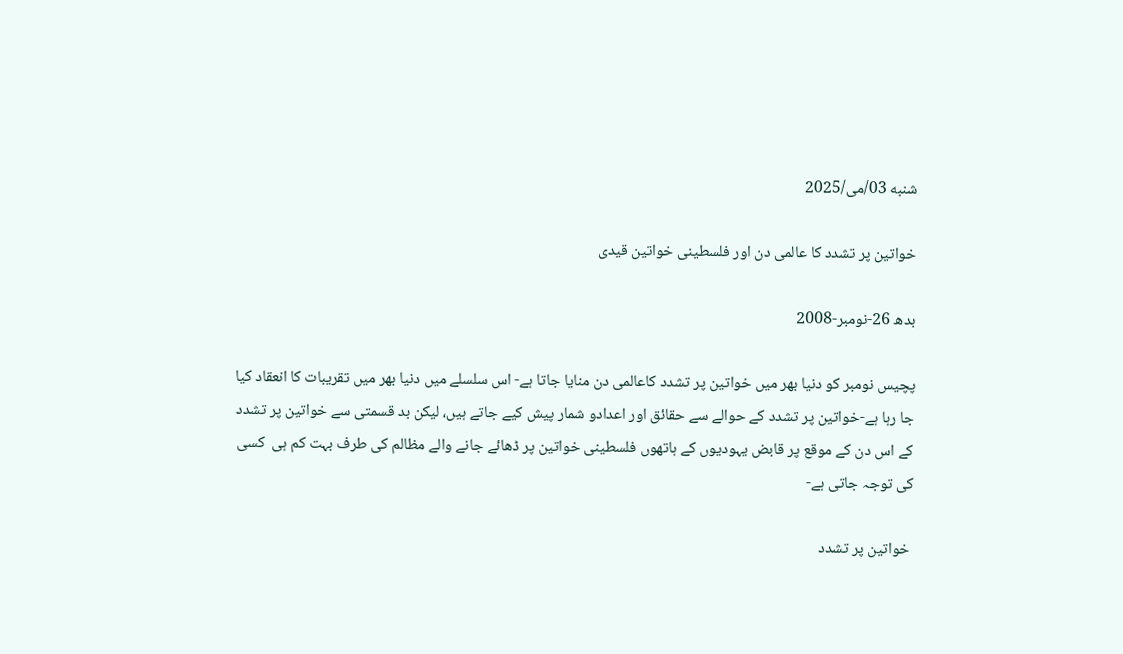شنبه 03/می/2025

خواتین پر تشدد کا عالمی دن اور فلسطینی خواتین قیدی

بدھ 26-نومبر-2008

پچیس نومبر کو دنیا بھر میں خواتین پر تشدد کاعالمی دن منایا جاتا ہے- اس سلسلے میں دنیا بھر میں تقریبات کا انعقاد کیا جا رہا ہے-خواتین پر تشدد کے حوالے سے حقائق اور اعدادو شمار پیش کیے جاتے ہیں، لیکن بد قسمتی سے خواتین پر تشدد کے اس دن کے موقع پر قابض یہودیوں کے ہاتھوں فلسطینی خواتین پر ڈھائے جانے والے مظالم کی طرف بہت کم ہی  کسی کی توجہ جاتی ہے-

 خواتین پر تشدد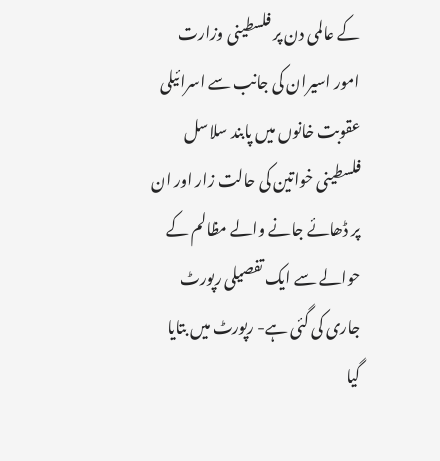کے عالمی دن پر فلسطینی وزارت امور اسیران کی جانب سے اسرائیلی عقوبت خانوں میں پابند سلاسل فلسطینی خواتین کی حالت زار اور ان پر ڈھائے جانے والے مظالم کے حوالے سے ایک تفصیلی رپورٹ جاری کی گئی ہے- رپورٹ میں بتایا گیا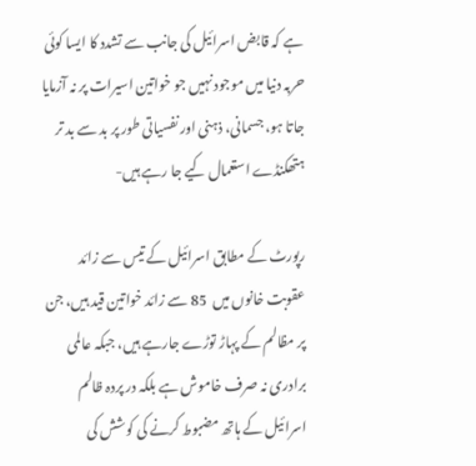ہے کہ قابض اسرائیل کی جانب سے تشدد کا ایسا کوئی حربہ دنیا میں موجود نہیں جو خواتین اسیرات پر نہ آزمایا جاتا ہو، جسمانی، ذہنی اور نفسیاتی طور پر بد سے بد تر ہتھکنڈے استعمال کیے جا رہے ہیں-

رپورٹ کے مطابق اسرائیل کے تیس سے زائد عقوبت خانوں میں  85 سے زائد خواتین قید ہیں، جن پر مظالم کے پہاڑ توڑے جارہے ہیں، جبکہ عالمی برادری نہ صرف خاموش ہے بلکہ در پردہ ظالم اسرائیل کے ہاتھ مضبوط کرنے کی کوشش کی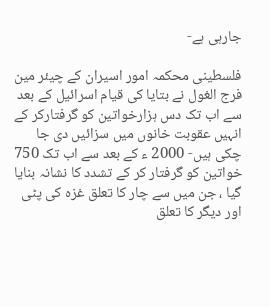جارہی ہے-

فلسطینی محکمہ امور اسیران کے چیئر مین فرج الغول نے بتایا کی قیام اسرائیل کے بعد سے اب تک دس ہزارخواتین کو گرفتارکر کے انہیں عقوبت خانوں میں سزائیں دی جا چکی ہیں- 2000 ء کے بعد سے اب تک 750 خواتین کو گرفتار کر کے تشدد کا نشانہ بنایا گیا ، جن میں سے چار کا تعلق غزہ کی پٹی اور دیگر کا تعلق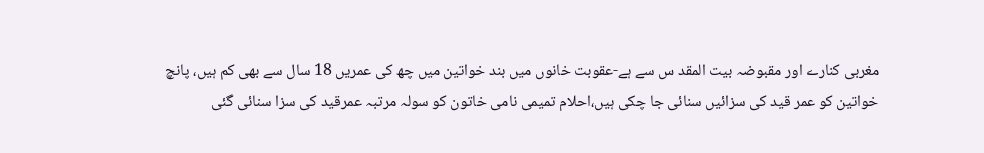مغربی کنارے اور مقبوضہ بیت المقد س سے ہے-عقوبت خانوں میں بند خواتین میں چھ کی عمریں 18 سال سے بھی کم ہیں، پانچ خواتین کو عمر قید کی سزائیں سنائی جا چکی ہیں،احلام تمیمی نامی خاتون کو سولہ مرتبہ عمرقید کی سزا سنائی گئی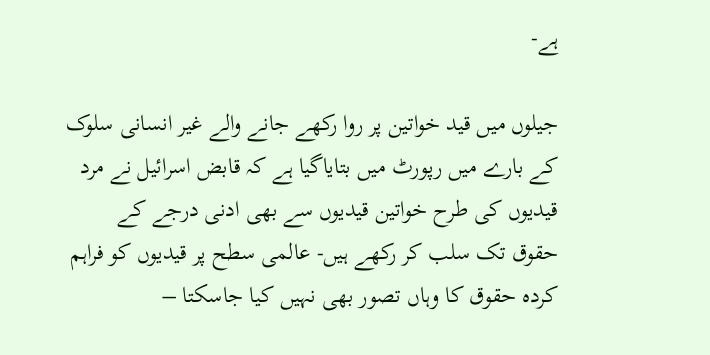ہے-

جیلوں میں قید خواتین پر روا رکھے جانے والے غیر انسانی سلوک کے بارے میں رپورٹ میں بتایاگیا ہے کہ قابض اسرائیل نے مرد قیدیوں کی طرح خواتین قیدیوں سے بھی ادنی درجے کے حقوق تک سلب کر رکھے ہیں- عالمی سطح پر قیدیوں کو فراہم کردہ حقوق کا وہاں تصور بھی نہیں کیا جاسکتا –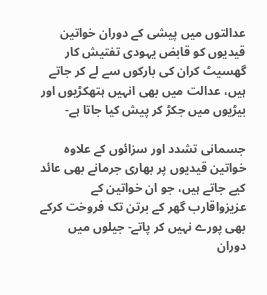عدالتوں میں پیشی کے دوران خواتین قیدیوں کو قابض یہودی تفتیش کار گھسیٹ کران کی بارکوں سے لے کر جاتے ہیں، عدالت میں بھی انہیں ہتھکڑیوں اور بیڑیوں میں جکڑ کر پیش کیا جاتا ہے-

جسمانی تشدد اور سزائوں کے علاوہ خواتین قیدیوں پر بھاری جرمانے بھی عائد کیے جاتے ہیں، جو ان خواتین کے عزیزواقارب گھر کے برتن تک فروخت کرکے بھی پورے نہیں کر پاتے- جیلوں میں دوران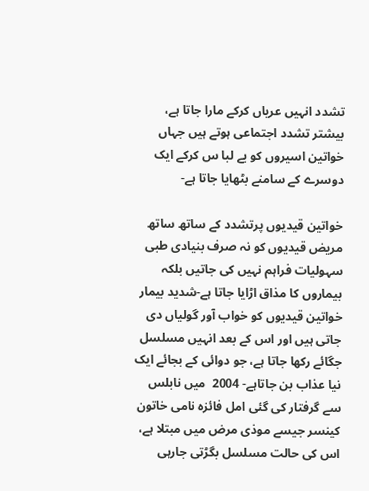تشدد انہیں عریاں کرکے مارا جاتا ہے، بیشتر تشدد اجتماعی ہوتے ہیں جہاں خواتین اسیروں کو بے لبا س کرکے ایک دوسرے کے سامنے بٹھایا جاتا ہے-

خواتین قیدیوں پرتشدد کے ساتھ ساتھ مریض قیدیوں کو نہ صرف بنیادی طبی سہولیات فراہم نہیں کی جاتیں بلکہ بیماروں کا مذاق اڑایا جاتا ہے-شدید بیمار خواتین قیدیوں کو خواب آور گولیاں دی جاتی ہیں اور اس کے بعد انہیں مسلسل جگائے رکھا جاتا ہے، جو دوائی کے بجائے ایک نیا عذاب بن جاتاہے- 2004  میں نابلس سے گرفتار کی گئی امل فائزہ نامی خاتون کینسر جیسے موذی مرض میں مبتلا ہے، اس کی حالت مسلسل بگڑتی جارہی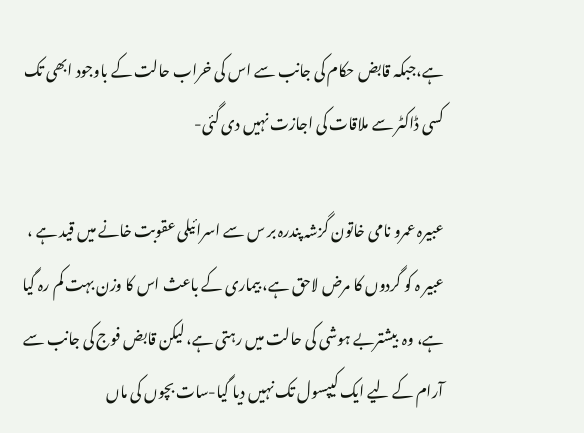ہے،جبکہ قابض حکام کی جانب سے اس کی خراب حالت کے باوجود ابھی تک کسی ڈاکٹر سے ملاقات کی اجازت نہیں دی گئی-

عبیرہ عمرو نامی خاتون گزشہ پندرہ بر س سے اسرائیلی عقوبت خانے میں قید ہے ، عبیر ہ کو گردوں کا مرض لاحق ہے، بیماری کے باعث اس کا وزن بہت کم رہ گیا ہے، وہ  بیشتربے ہوشی کی حالت میں رہتی ہے، لیکن قابض فوج کی جانب سے آرام کے لیے ایک کیپسول تک نہیں دیا گیا-سات بچوں کی ماں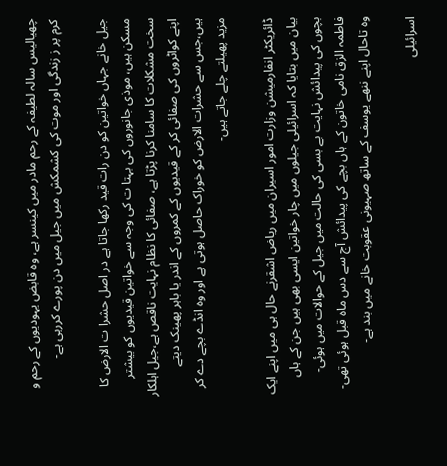چھیالیس سالہ لطیفہ کے رحم مادر میں کینسر ہے، وہ قابض یہودیوں کے رحم و کرم پر ز زندگی اور موت کی کشمکش میں جیل میں دن پورے کررہی ہے-

جیل خانے جہاں خواتین کو دن رات قید رکھا جاتا ہے در اصل حشرا ت الارض کا مسکن ہیں، موذی جانوروں کی بہتا ت کی وجہ سے خواتین قیدیوں کو بیشتر سخت مشکلات کا سامنا کرنا پڑتا ہے، صفائی کا نظام نہایت ناقص ہے،جیل اہلکار اپنے کواٹروں کی صفائی کر کے قیدیوں کے کمروں کے اندر یا باہر پھینک دیتے ہیں،جس سے حشرات الارض کو خوراک حاصل ہوتی ہے اور وہ انڈے بچے دے کر مزید پھیلتے چلے جاتے ہیں-

ڈائریکٹر انفارمیشن وزارت امور اسیران میں ریاض اشقرنے حال ہی میں اپنے ایک بیان میں بتایا کہ اسرائیلی جیلوں میں چار خواتین ایسی بھی ہیں جن کے ہاں بچوں کی پیدائش نہایت بے بسی کی حالت میں جیل کے حوالات میں ہوئی- فاطمہ الزق نامی خاتون کے ہاں بچے کی پیدائش آج سے دس ماہ قبل ہوئی تھی- وہ تاحال اپنے ننھے یوسف کے ساتھ صہیونی عقوبت خانے میں بند ہے-

اسرائیلی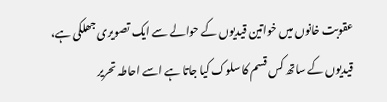عقوبت خانوں میں خواتین قیدیوں کے حوالے سے ایک تصویری جھلکی ہے، قیدیوں کے ساتھ کس قسم کا سلوک کیا جاتا ہے اسے احاطہ تحریر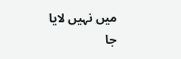میں نہیں لایا جا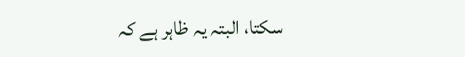سکتا، البتہ یہ ظاہر ہے کہ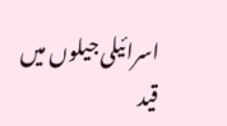اسرائیلی جیلوں میں قید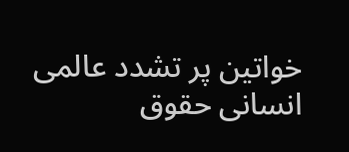خواتین پر تشدد عالمی انسانی حقوق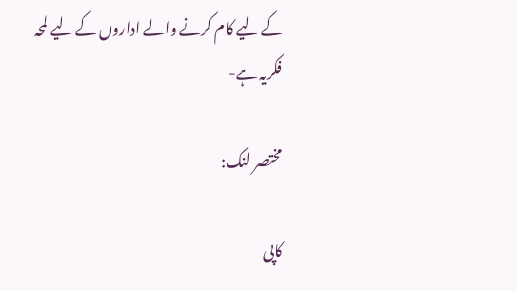کے لیے کام کرنے والے اداروں کے لیے لمحہ فکریہ ہے-

مختصر لنک:

کاپی